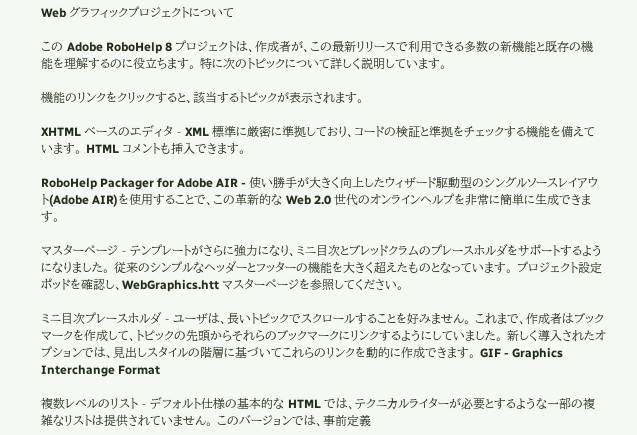Web グラフィックプロジェクトについて

この Adobe RoboHelp 8 プロジェクトは、作成者が、この最新リリースで利用できる多数の新機能と既存の機能を理解するのに役立ちます。 特に次のトピックについて詳しく説明しています。

機能のリンクをクリックすると、該当するトピックが表示されます。

XHTML ベースのエディタ - XML 標準に厳密に準拠しており、コードの検証と準拠をチェックする機能を備えています。 HTML コメントも挿入できます。

RoboHelp Packager for Adobe AIR - 使い勝手が大きく向上したウィザード駆動型のシングルソースレイアウト(Adobe AIR)を使用することで、この革新的な Web 2.0 世代のオンラインヘルプを非常に簡単に生成できます。

マスターページ - テンプレートがさらに強力になり、ミニ目次とブレッドクラムのプレースホルダをサポートするようになりました。 従来のシンプルなヘッダーとフッターの機能を大きく超えたものとなっています。 プロジェクト設定ポッドを確認し、WebGraphics.htt マスターページを参照してください。

ミニ目次プレースホルダ - ユーザは、長いトピックでスクロールすることを好みません。 これまで、作成者はブックマークを作成して、トピックの先頭からそれらのブックマークにリンクするようにしていました。 新しく導入されたオプションでは、見出しスタイルの階層に基づいてこれらのリンクを動的に作成できます。 GIF - Graphics Interchange Format

複数レベルのリスト - デフォルト仕様の基本的な HTML では、テクニカルライターが必要とするような一部の複雑なリストは提供されていません。 このバージョンでは、事前定義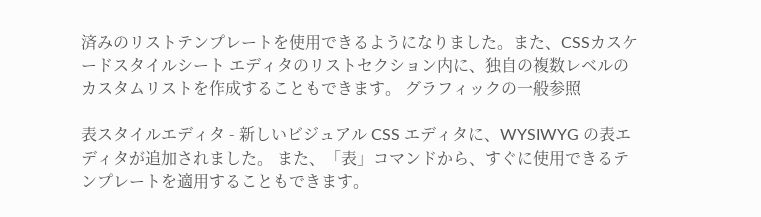済みのリストテンプレートを使用できるようになりました。また、CSSカスケードスタイルシート エディタのリストセクション内に、独自の複数レベルのカスタムリストを作成することもできます。 グラフィックの一般参照

表スタイルエディタ - 新しいビジュアル CSS エディタに、WYSIWYG の表エディタが追加されました。 また、「表」コマンドから、すぐに使用できるテンプレートを適用することもできます。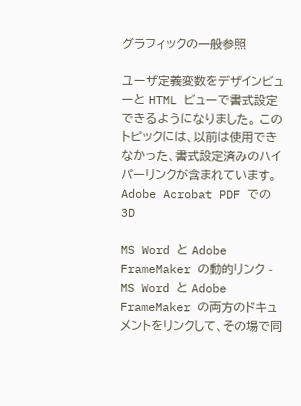グラフィックの一般参照

ユーザ定義変数をデザインビューと HTML ビューで書式設定できるようになりました。 このトピックには、以前は使用できなかった、書式設定済みのハイパーリンクが含まれています。 Adobe Acrobat PDF での 3D

MS Word と Adobe FrameMaker の動的リンク - MS Word と Adobe FrameMaker の両方のドキュメントをリンクして、その場で同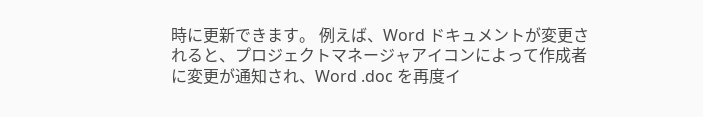時に更新できます。 例えば、Word ドキュメントが変更されると、プロジェクトマネージャアイコンによって作成者に変更が通知され、Word .doc を再度イ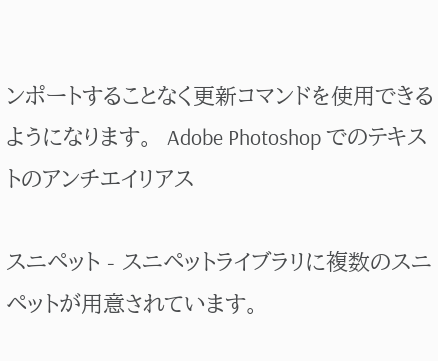ンポートすることなく更新コマンドを使用できるようになります。  Adobe Photoshop でのテキストのアンチエイリアス

スニペット - スニペットライブラリに複数のスニペットが用意されています。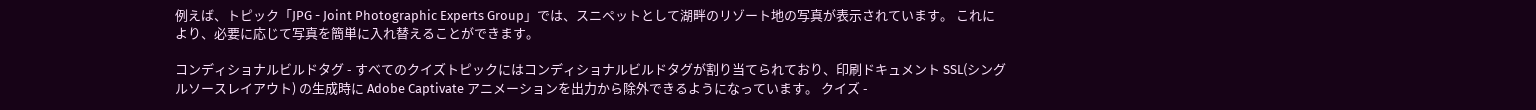例えば、トピック「JPG - Joint Photographic Experts Group」では、スニペットとして湖畔のリゾート地の写真が表示されています。 これにより、必要に応じて写真を簡単に入れ替えることができます。

コンディショナルビルドタグ - すべてのクイズトピックにはコンディショナルビルドタグが割り当てられており、印刷ドキュメント SSL(シングルソースレイアウト) の生成時に Adobe Captivate アニメーションを出力から除外できるようになっています。 クイズ -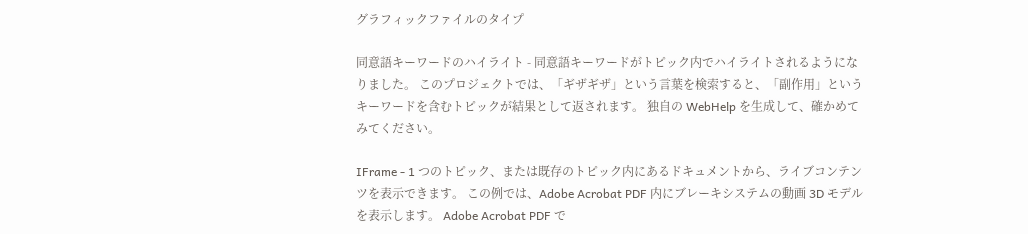グラフィックファイルのタイプ

同意語キーワードのハイライト - 同意語キーワードがトピック内でハイライトされるようになりました。 このプロジェクトでは、「ギザギザ」という言葉を検索すると、「副作用」というキーワードを含むトピックが結果として返されます。 独自の WebHelp を生成して、確かめてみてください。

IFrame - 1 つのトピック、または既存のトピック内にあるドキュメントから、ライブコンテンツを表示できます。 この例では、Adobe Acrobat PDF 内にブレーキシステムの動画 3D モデルを表示します。 Adobe Acrobat PDF で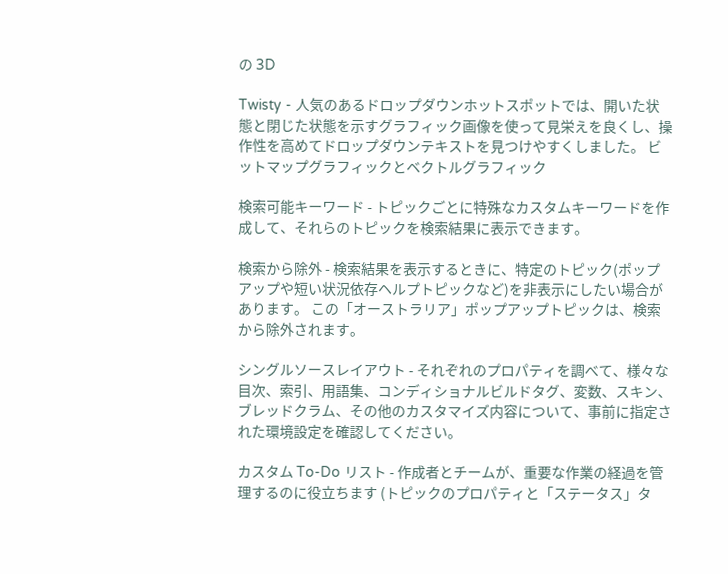の 3D

Twisty - 人気のあるドロップダウンホットスポットでは、開いた状態と閉じた状態を示すグラフィック画像を使って見栄えを良くし、操作性を高めてドロップダウンテキストを見つけやすくしました。 ビットマップグラフィックとベクトルグラフィック

検索可能キーワード - トピックごとに特殊なカスタムキーワードを作成して、それらのトピックを検索結果に表示できます。

検索から除外 - 検索結果を表示するときに、特定のトピック(ポップアップや短い状況依存ヘルプトピックなど)を非表示にしたい場合があります。 この「オーストラリア」ポップアップトピックは、検索から除外されます。

シングルソースレイアウト - それぞれのプロパティを調べて、様々な目次、索引、用語集、コンディショナルビルドタグ、変数、スキン、ブレッドクラム、その他のカスタマイズ内容について、事前に指定された環境設定を確認してください。

カスタム To-Do リスト - 作成者とチームが、重要な作業の経過を管理するのに役立ちます (トピックのプロパティと「ステータス」タ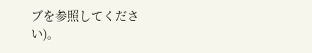ブを参照してください)。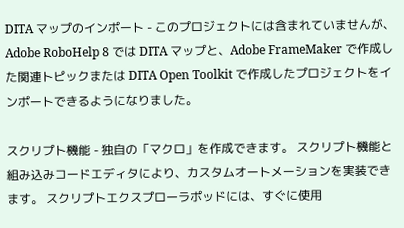DITA マップのインポート - このプロジェクトには含まれていませんが、Adobe RoboHelp 8 では DITA マップと、Adobe FrameMaker で作成した関連トピックまたは DITA Open Toolkit で作成したプロジェクトをインポートできるようになりました。

スクリプト機能 - 独自の「マクロ」を作成できます。 スクリプト機能と組み込みコードエディタにより、カスタムオートメーションを実装できます。 スクリプトエクスプローラポッドには、すぐに使用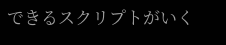できるスクリプトがいく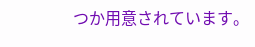つか用意されています。